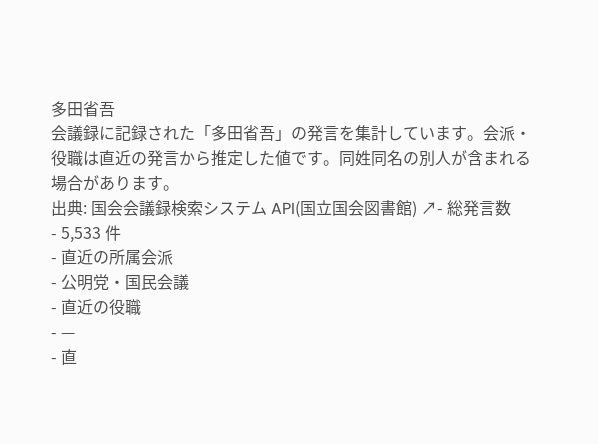多田省吾
会議録に記録された「多田省吾」の発言を集計しています。会派・役職は直近の発言から推定した値です。同姓同名の別人が含まれる場合があります。
出典: 国会会議録検索システム API(国立国会図書館) ↗- 総発言数
- 5,533 件
- 直近の所属会派
- 公明党・国民会議
- 直近の役職
- —
- 直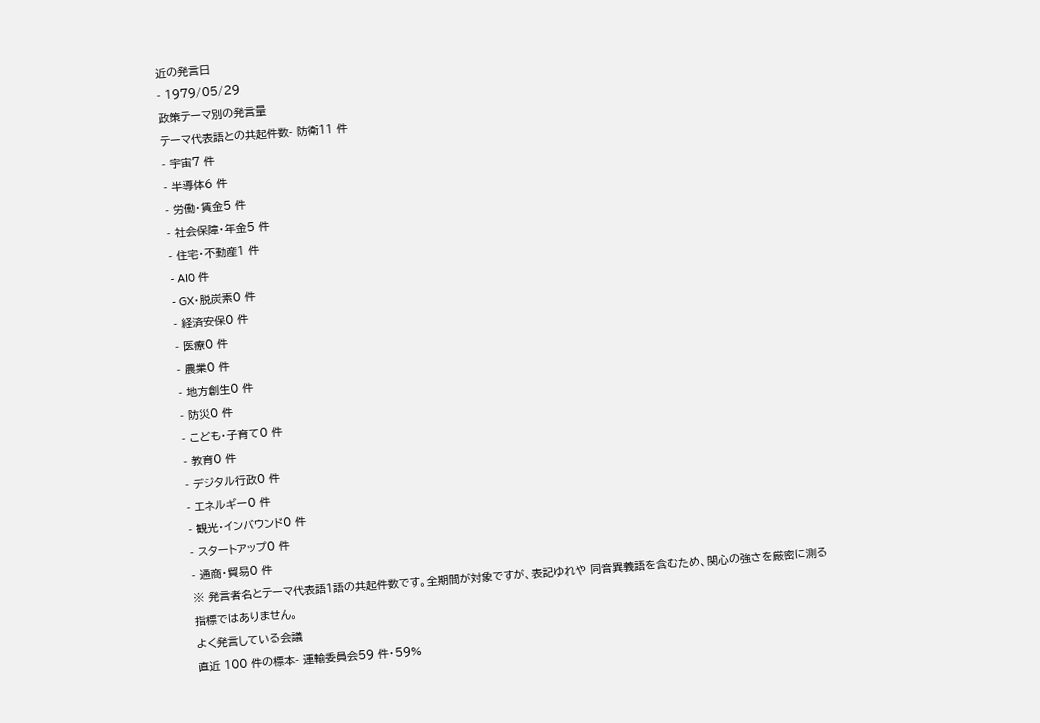近の発言日
- 1979/05/29
政策テーマ別の発言量
テーマ代表語との共起件数- 防衛11 件
- 宇宙7 件
- 半導体6 件
- 労働・賃金5 件
- 社会保障・年金5 件
- 住宅・不動産1 件
- AI0 件
- GX・脱炭素0 件
- 経済安保0 件
- 医療0 件
- 農業0 件
- 地方創生0 件
- 防災0 件
- こども・子育て0 件
- 教育0 件
- デジタル行政0 件
- エネルギー0 件
- 観光・インバウンド0 件
- スタートアップ0 件
- 通商・貿易0 件
※ 発言者名とテーマ代表語1語の共起件数です。全期間が対象ですが、表記ゆれや 同音異義語を含むため、関心の強さを厳密に測る指標ではありません。
よく発言している会議
直近 100 件の標本- 運輸委員会59 件・59%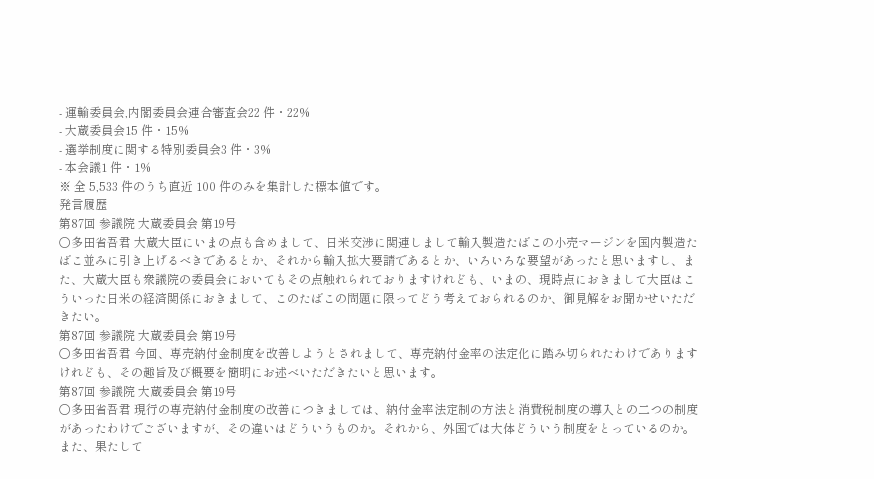- 運輸委員会,内閣委員会連合審査会22 件・22%
- 大蔵委員会15 件・15%
- 選挙制度に関する特別委員会3 件・3%
- 本会議1 件・1%
※ 全 5,533 件のうち直近 100 件のみを集計した標本値です。
発言履歴
第87回 参議院 大蔵委員会 第19号
○多田省吾君 大蔵大臣にいまの点も含めまして、日米交渉に関連しまして輸入製造たばこの小売マージンを国内製造たばこ並みに引き上げるべきであるとか、それから輸入拡大要請であるとか、いろいろな要望があったと思いますし、また、大蔵大臣も衆議院の委員会においてもその点触れられておりますけれども、いまの、現時点におきまして大臣はこういった日米の経済関係におきまして、このたばこの問題に限ってどう考えておられるのか、御見解をお聞かせいただきたい。
第87回 参議院 大蔵委員会 第19号
○多田省吾君 今回、専売納付金制度を改善しようとされまして、専売納付金率の法定化に踏み切られたわけでありますけれども、その趣旨及び概要を簡明にお述べいただきたいと思います。
第87回 参議院 大蔵委員会 第19号
○多田省吾君 現行の専売納付金制度の改善につきましては、納付金率法定制の方法と消費税制度の導入との二つの制度があったわけでございますが、その違いはどういうものか。それから、外国では大体どういう制度をとっているのか。また、果たして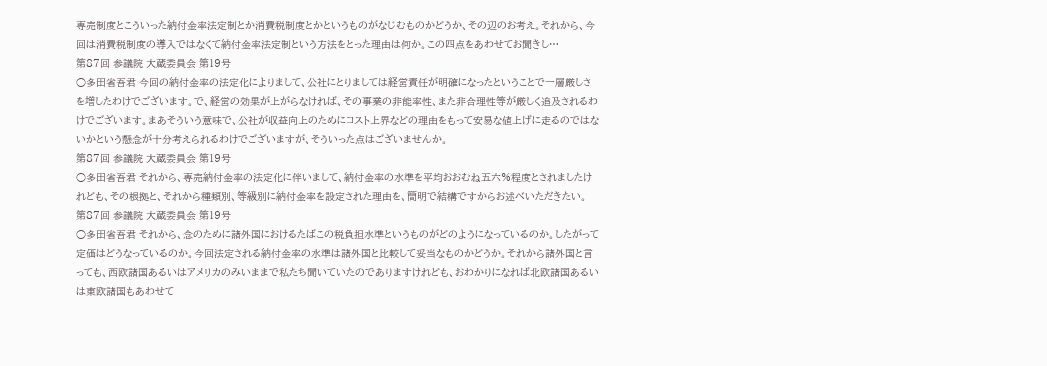専売制度とこういった納付金率法定制とか消費税制度とかというものがなじむものかどうか、その辺のお考え。それから、今回は消費税制度の導入ではなくて納付金率法定制という方法をとった理由は何か。この四点をあわせてお聞きし…
第87回 参議院 大蔵委員会 第19号
○多田省吾君 今回の納付金率の法定化によりまして、公社にとりましては経営責任が明確になったということで一層厳しさを増したわけでございます。で、経営の効果が上がらなければ、その事業の非能率性、また非合理性等が厳しく追及されるわけでございます。まあそういう意味で、公社が収益向上のためにコスト上界などの理由をもって安易な値上げに走るのではないかという懸念が十分考えられるわけでございますが、そういった点はございませんか。
第87回 参議院 大蔵委員会 第19号
○多田省吾君 それから、専売納付金率の法定化に伴いまして、納付金率の水準を平均おおむね五六%程度とされましたけれども、その根拠と、それから種類別、等級別に納付金率を設定された理由を、簡明で結構ですからお述べいただきたい。
第87回 参議院 大蔵委員会 第19号
○多田省吾君 それから、念のために諸外国におけるたばこの税負担水準というものがどのようになっているのか。したがって定価はどうなっているのか。今回法定される納付金率の水準は諸外国と比較して妥当なものかどうか。それから諸外国と言っても、西欧諸国あるいはアメリカのみいままで私たち聞いていたのでありますけれども、おわかりになれば北欧諸国あるいは東欧諸国もあわせて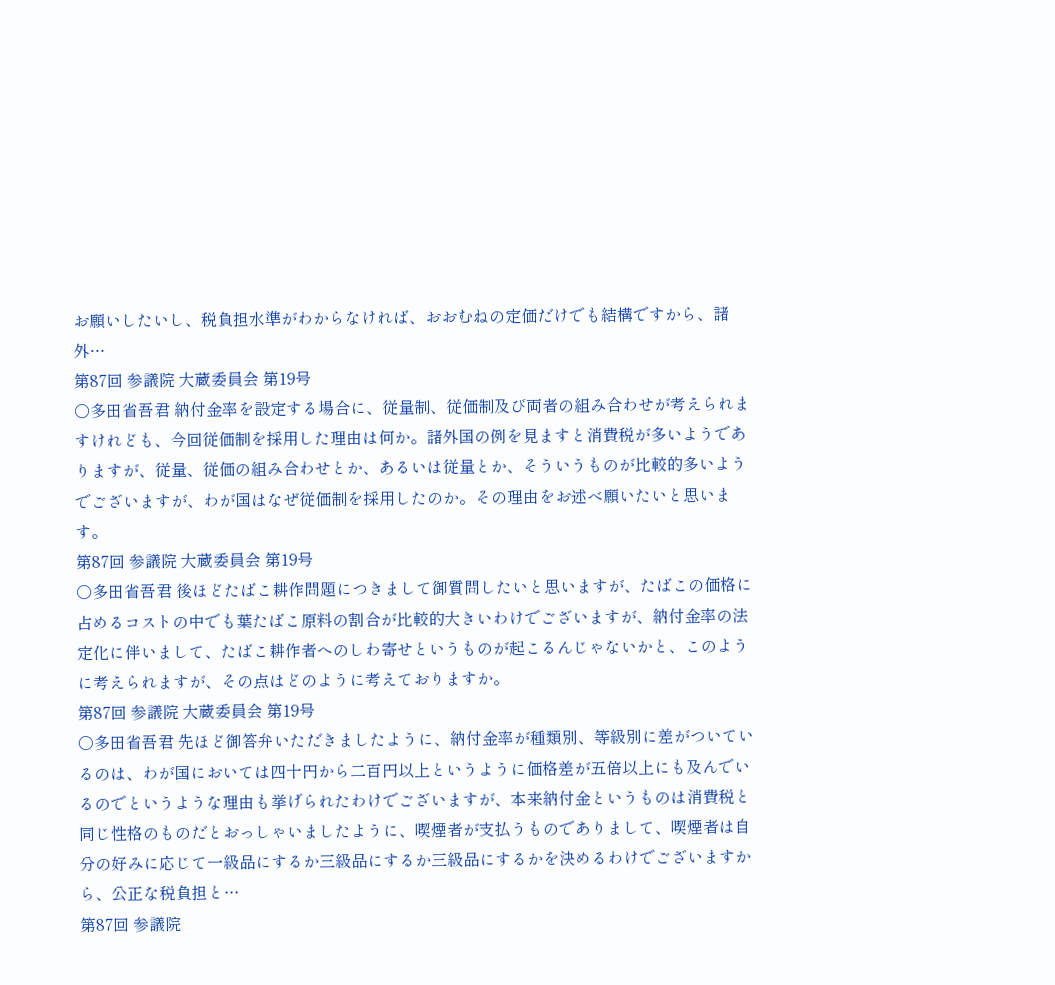お願いしたいし、税負担水準がわからなければ、おおむねの定価だけでも結構ですから、諸外…
第87回 参議院 大蔵委員会 第19号
○多田省吾君 納付金率を設定する場合に、従量制、従価制及び両者の組み合わせが考えられますけれども、今回従価制を採用した理由は何か。諸外国の例を見ますと消費税が多いようでありますが、従量、従価の組み合わせとか、あるいは従量とか、そういうものが比較的多いようでございますが、わが国はなぜ従価制を採用したのか。その理由をお述べ願いたいと思います。
第87回 参議院 大蔵委員会 第19号
○多田省吾君 後ほどたばこ耕作問題につきまして御質問したいと思いますが、たばこの価格に占めるコストの中でも葉たばこ原料の割合が比較的大きいわけでございますが、納付金率の法定化に伴いまして、たばこ耕作者へのしわ寄せというものが起こるんじゃないかと、このように考えられますが、その点はどのように考えておりますか。
第87回 参議院 大蔵委員会 第19号
○多田省吾君 先ほど御答弁いただきましたように、納付金率が種類別、等級別に差がついているのは、わが国においては四十円から二百円以上というように価格差が五倍以上にも及んでいるのでというような理由も挙げられたわけでございますが、本来納付金というものは消費税と同じ性格のものだとおっしゃいましたように、喫煙者が支払うものでありまして、喫煙者は自分の好みに応じて一級品にするか三級品にするか三級品にするかを決めるわけでございますから、公正な税負担と…
第87回 参議院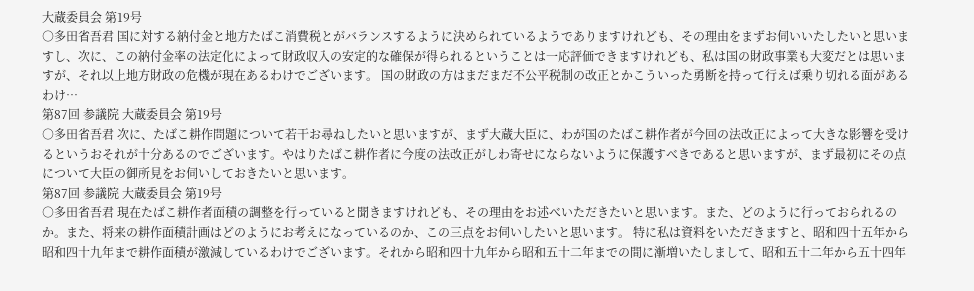大蔵委員会 第19号
○多田省吾君 国に対する納付金と地方たばこ消費税とがバランスするように決められているようでありますけれども、その理由をまずお伺いいたしたいと思いますし、次に、この納付金率の法定化によって財政収入の安定的な確保が得られるということは一応評価できますけれども、私は国の財政事業も大変だとは思いますが、それ以上地方財政の危機が現在あるわけでございます。 国の財政の方はまだまだ不公平税制の改正とかこういった勇断を持って行えば乗り切れる面があるわけ…
第87回 参議院 大蔵委員会 第19号
○多田省吾君 次に、たばこ耕作問題について若干お尋ねしたいと思いますが、まず大蔵大臣に、わが国のたばこ耕作者が今回の法改正によって大きな影響を受けるというおそれが十分あるのでございます。やはりたばこ耕作者に今度の法改正がしわ寄せにならないように保護すべきであると思いますが、まず最初にその点について大臣の御所見をお伺いしておきたいと思います。
第87回 参議院 大蔵委員会 第19号
○多田省吾君 現在たばこ耕作者面積の調整を行っていると聞きますけれども、その理由をお述べいただきたいと思います。また、どのように行っておられるのか。また、将来の耕作面積計画はどのようにお考えになっているのか、この三点をお伺いしたいと思います。 特に私は資料をいただきますと、昭和四十五年から昭和四十九年まで耕作面積が激減しているわけでございます。それから昭和四十九年から昭和五十二年までの間に漸増いたしまして、昭和五十二年から五十四年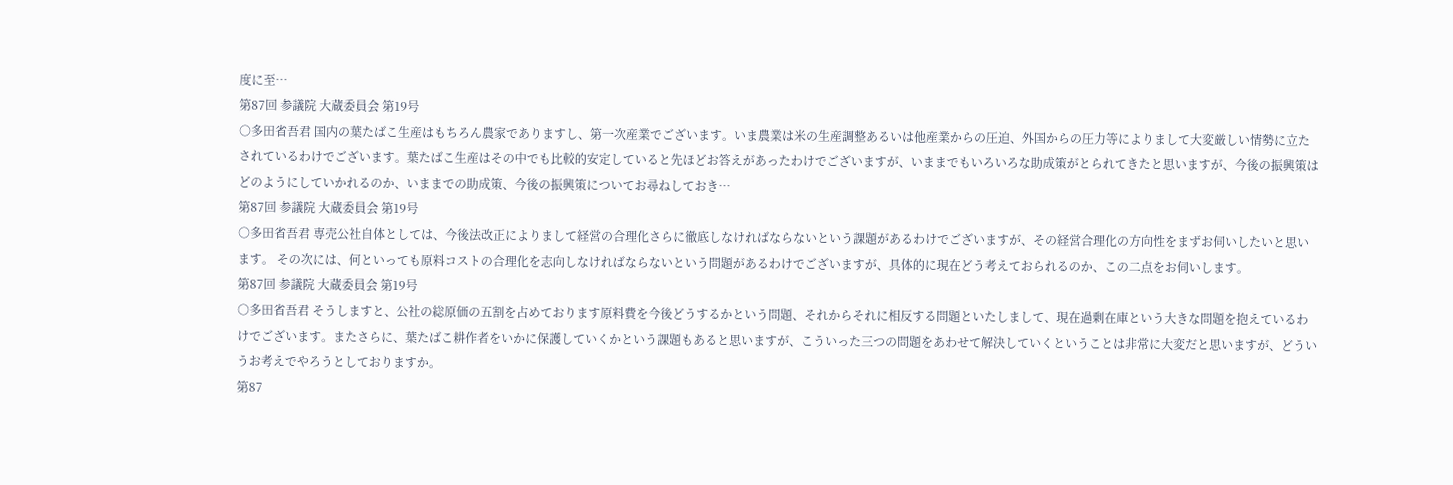度に至…
第87回 参議院 大蔵委員会 第19号
○多田省吾君 国内の葉たばこ生産はもちろん農家でありますし、第一次産業でございます。いま農業は米の生産調整あるいは他産業からの圧迫、外国からの圧力等によりまして大変厳しい情勢に立たされているわけでございます。葉たばこ生産はその中でも比較的安定していると先ほどお答えがあったわけでございますが、いままでもいろいろな助成策がとられてきたと思いますが、今後の振興策はどのようにしていかれるのか、いままでの助成策、今後の振興策についてお尋ねしておき…
第87回 参議院 大蔵委員会 第19号
○多田省吾君 専売公社自体としては、今後法改正によりまして経営の合理化さらに徹底しなければならないという課題があるわけでございますが、その経営合理化の方向性をまずお伺いしたいと思います。 その次には、何といっても原料コストの合理化を志向しなければならないという問題があるわけでございますが、具体的に現在どう考えておられるのか、この二点をお伺いします。
第87回 参議院 大蔵委員会 第19号
○多田省吾君 そうしますと、公社の総原価の五割を占めております原料費を今後どうするかという問題、それからそれに相反する問題といたしまして、現在過剰在庫という大きな問題を抱えているわけでございます。またさらに、葉たばこ耕作者をいかに保護していくかという課題もあると思いますが、こういった三つの問題をあわせて解決していくということは非常に大変だと思いますが、どういうお考えでやろうとしておりますか。
第87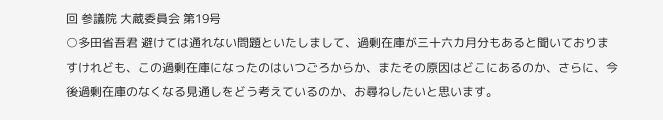回 参議院 大蔵委員会 第19号
○多田省吾君 避けては通れない問題といたしまして、過剰在庫が三十六カ月分もあると聞いておりますけれども、この過剰在庫になったのはいつごろからか、またその原因はどこにあるのか、さらに、今後過剰在庫のなくなる見通しをどう考えているのか、お尋ねしたいと思います。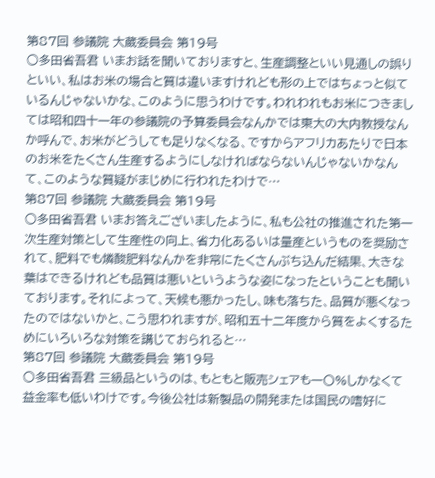第87回 参議院 大蔵委員会 第19号
○多田省吾君 いまお話を聞いておりますと、生産調整といい見通しの誤りといい、私はお米の場合と質は違いますけれども形の上ではちょっと似ているんじゃないかな、このように思うわけです。われわれもお米につきましては昭和四十一年の参議院の予算委員会なんかでは東大の大内教授なんか呼んで、お米がどうしても足りなくなる、ですからアフリカあたりで日本のお米をたくさん生産するようにしなければならないんじゃないかなんて、このような質疑がまじめに行われたわけで…
第87回 参議院 大蔵委員会 第19号
○多田省吾君 いまお答えございましたように、私も公社の推進された第一次生産対策として生産性の向上、省力化あるいは量産というものを奨励されて、肥料でも燐酸肥料なんかを非常にたくさんぶち込んだ結果、大きな葉はできるけれども品質は悪いというような姿になったということも聞いております。それによって、天候も悪かったし、味も落ちた、品質が悪くなったのではないかと、こう思われますが、昭和五十二年度から質をよくするためにいろいろな対策を講じておられると…
第87回 参議院 大蔵委員会 第19号
○多田省吾君 三級品というのは、もともと販売シェアも一〇%しかなくて益金率も低いわけです。今後公社は新製品の開発または国民の嗜好に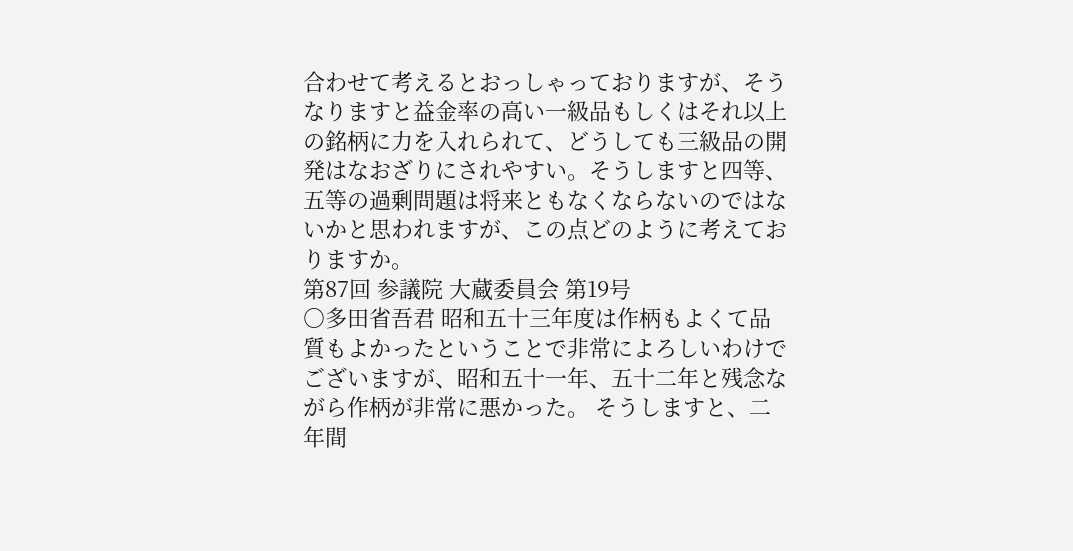合わせて考えるとおっしゃっておりますが、そうなりますと益金率の高い一級品もしくはそれ以上の銘柄に力を入れられて、どうしても三級品の開発はなおざりにされやすい。そうしますと四等、五等の過剰問題は将来ともなくならないのではないかと思われますが、この点どのように考えておりますか。
第87回 参議院 大蔵委員会 第19号
○多田省吾君 昭和五十三年度は作柄もよくて品質もよかったということで非常によろしいわけでございますが、昭和五十一年、五十二年と残念ながら作柄が非常に悪かった。 そうしますと、二年間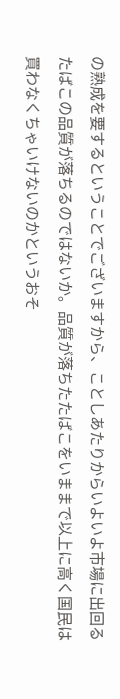の熟成を要するということでございますから、ことしあたりからいよいよ市場に出回るたばこの品質が落ちるのではないか。品質が落ちたたばこをいままで以上に高く国民は買わなくちゃいけないのかというおそ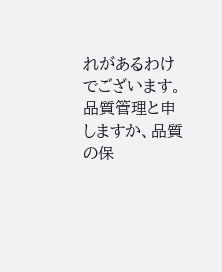れがあるわけでございます。品質管理と申しますか、品質の保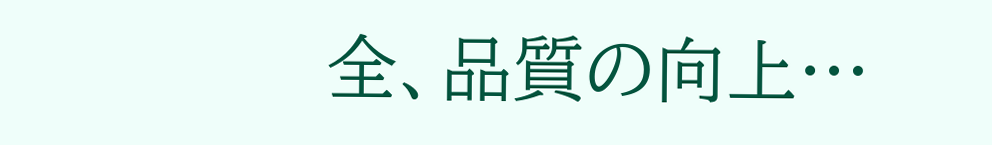全、品質の向上…